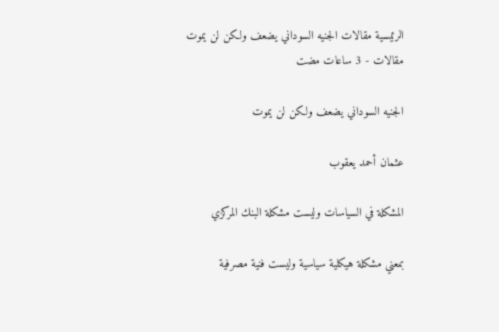الرئيسية مقالات الجنيه السوداني يضعف ولكن لن يموت
مقالات - 3 ساعات مضت

الجنيه السوداني يضعف ولكن لن يموت

عثمان أحمد يعقوب

المشكلة في السياسات وليست مشكلة البنك المركزي

بمعني مشكلة هيكلية سياسية وليست فنية مصرفية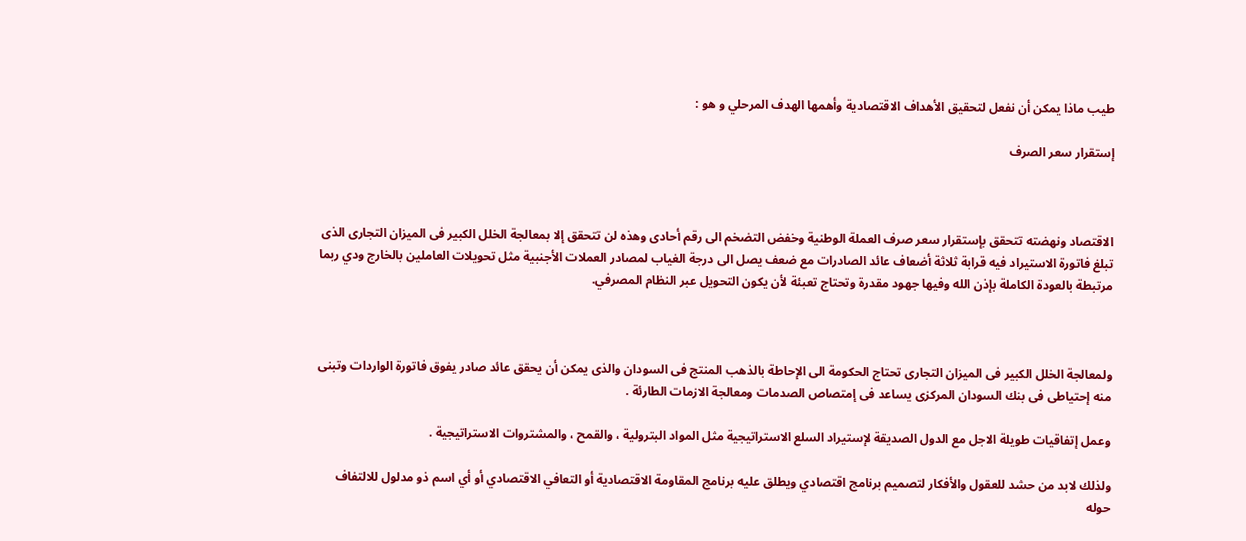طيب ماذا يمكن أن نفعل لتحقيق الأهداف الاقتصادية وأهمها الهدف المرحلي و هو :

إستقرار سعر الصرف



الاقتصاد ونهضته تتحقق بإستقرار سعر صرف العملة الوطنية وخفض التضخم الى رقم أحادى وهذه لن تتحقق إلا بمعالجة الخلل الكبير فى الميزان التجارى الذى تبلغ فاتورة الاستيراد فيه قرابة ثلاثة أضعاف عائد الصادرات مع ضعف يصل الى درجة الغياب لمصادر العملات الأجنبية مثل تحويلات العاملين بالخارج ودي ربما مرتبطة بالعودة الكاملة بإذن الله وفيها جهود مقدرة وتحتاج تعبئة لأن يكون التحويل عبر النظام المصرفي.



ولمعالجة الخلل الكبير فى الميزان التجارى تحتاج الحكومة الى الإحاطة بالذهب المنتج فى السودان والذى يمكن أن يحقق عائد صادر يفوق فاتورة الواردات وتبنى منه إحتياطى فى بنك السودان المركزى يساعد فى إمتصاص الصدمات ومعالجة الازمات الطارئة .

وعمل إتفاقيات طويلة الاجل مع الدول الصديقة لإستيراد السلع الاستراتيجية مثل المواد البترولية ، والقمح ، والمشتروات الاستراتيجية .

ولذلك لابد من حشد للعقول والأفكار لتصميم برنامج اقتصادي ويطلق عليه برنامج المقاومة الاقتصادية أو التعافي الاقتصادي أو أي اسم ذو مدلول للالتفاف حوله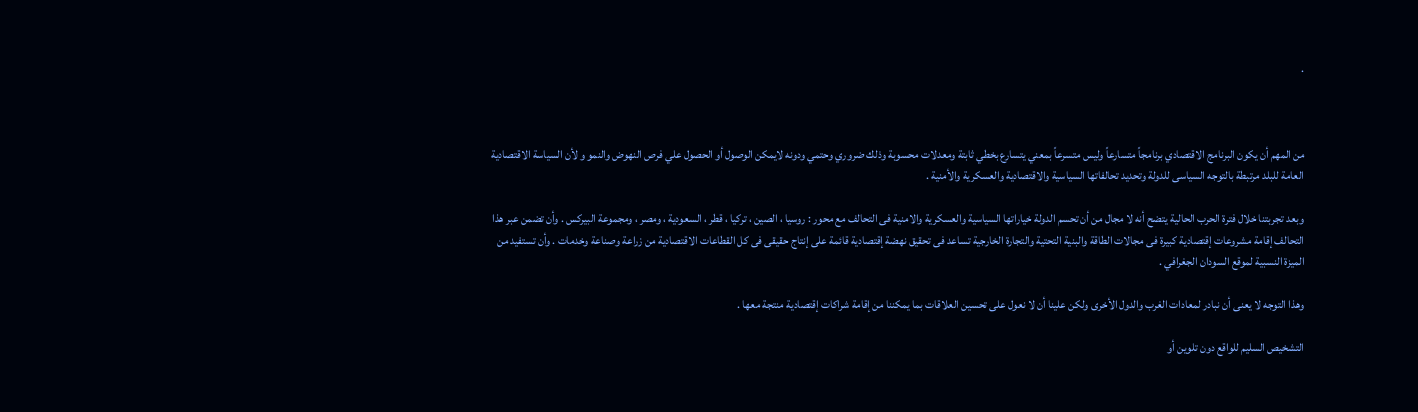.



من المهم أن يكون البرنامج الاقتصادي برنامجاً متسارعاً وليس متسرعاً بمعني يتسارع بخطي ثابتة ومعدلات محسوبة وذلك ضروري وحتمي ودونه لايمكن الوصول أو الحصول علي فرص النهوض والنمو و لأن السياسة الاقتصادية العامة للبلد مرتبطة بالتوجه السياسى للدولة وتحديد تحالفاتها السياسية والاقتصادية والعسكرية والأمنية .

وبعد تجربتنا خلال فترة الحرب الحالية يتضح أنه لا مجال من أن تحسم الدولة خياراتها السياسية والعسكرية والامنية فى التحالف مع محور : روسيا ، الصين ، تركيا ، قطر ، السعودية ، ومصر ، ومجموعة البيركس . وأن تضمن عبر هذا التحالف إقامة مشروعات إقتصادية كبيرة فى مجالات الطاقة والبنية التحتية والتجارة الخارجية تساعد فى تحقيق نهضة إقتصادية قائمة على إنتاج حقيقى فى كل القطاعات الاقتصادية من زراعة وصناعة وخدمات . وأن تستفيد من الميزة النسبية لموقع السودان الجغرافي .

وهذا التوجه لا يعنى أن نبادر لمعادات الغرب والدول الأخرى ولكن علينا أن لا نعول على تحسين العلاقات بما يمكننا من إقامة شراكات إقتصادية منتجة معها .

التشخيص السليم للواقع دون تلوين أو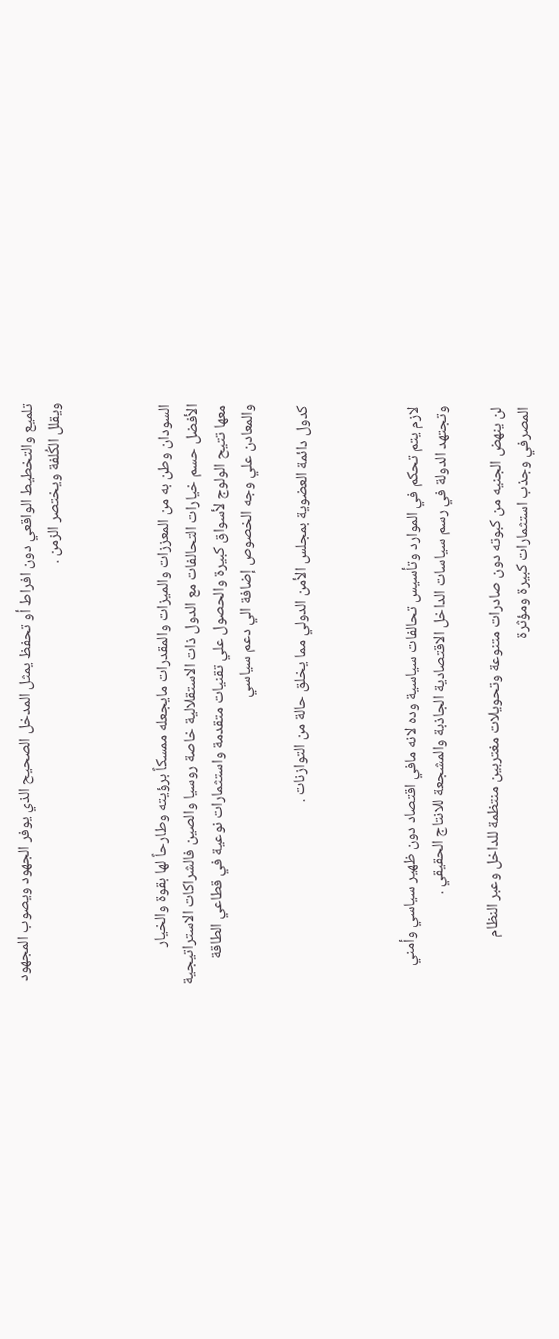تلميع والتخطيط الواقعي دون افراط أو تحفظ يمثل المدخل الصحيح الذي يوفر الجهود ويصوب المجهود ويقلل الكُلفة ويختصر الزمن .



السودان وطن به من المعززات والميزات والمقدرات مايجعله ممسكاً برؤيته وطارحاً لها بقوة والخيار الأفضل حسم خيارات التحالفات مع الدول ذات الاستقلالية خاصة روسيا والصين فالشراكات الاستراتيجية معها تتيح الولوج لأسواق كبيرة والحصول علي تقنيات متقدمة واستثمارات نوعية في قطاعي الطاقة والمعادن علي وجه الخصوص إضافة الي دعم سياسي

كدول دائمة العضوية بمجلس الأمن الدولي مما يخلق حالة من التوازنات .



لازم يتم تحكم في الموارد وتأسيس تحالفات سياسية وده لانه مافي اقتصاد دون ظهير سياسي وأمني وتجتهد الدولة في رسم سياسات الداخل الاقتصادية الجاذبة والمشجعة للانتاج الحقيقي .

لن ينهض الجنيه من كبوته دون صادرات متنوعة وتحويلات مغتربين منتظمة للداخل وعبر النظام المصرفي وجذب استثمارات كبيرة ومؤثرة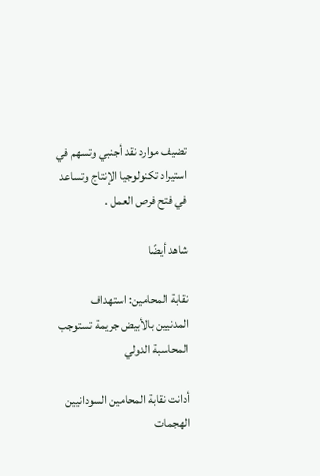تضيف موارد نقد أجنبي وتسهم في استيراد تكنولوجيا الإنتاج وتساعد في فتح فرص العمل .

شاهد أيضًا

نقابة المحامين: استهداف المدنيين بالأبيض جريمة تستوجب المحاسبة الدولي

أدانت نقابة المحامين السودانيين الهجمات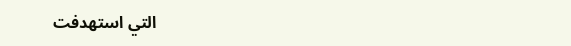التي استهدفت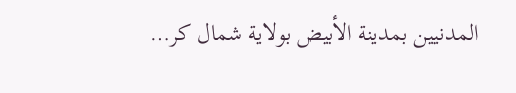المدنيين بمدينة الأبيض بولاية شمال كر…